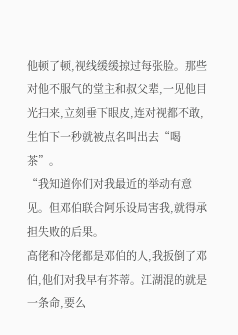他顿了顿,视线缓缓掠过每张脸。那些对他不服气的堂主和叔父辈,一见他目光扫来,立刻垂下眼皮,连对视都不敢,生怕下一秒就被点名叫出去“喝茶”。
“我知道你们对我最近的举动有意见。但邓伯联合阿乐设局害我,就得承担失败的后果。
高佬和冷佬都是邓伯的人,我扳倒了邓伯,他们对我早有芥蒂。江湖混的就是一条命,要么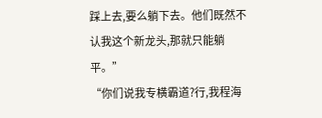踩上去,要么躺下去。他们既然不认我这个新龙头,那就只能躺平。”
“你们说我专横霸道?行,我程海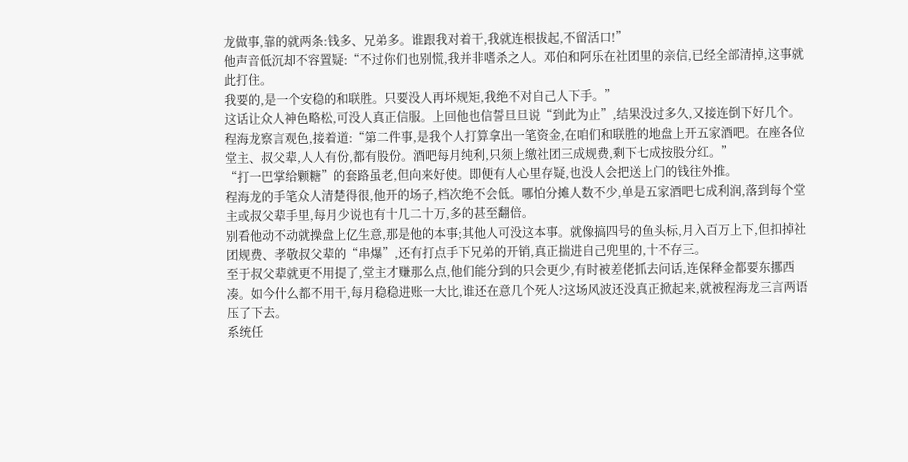龙做事,靠的就两条:钱多、兄弟多。谁跟我对着干,我就连根拔起,不留活口!”
他声音低沉却不容置疑:“不过你们也别慌,我并非嗜杀之人。邓伯和阿乐在社团里的亲信,已经全部清掉,这事就此打住。
我要的,是一个安稳的和联胜。只要没人再坏规矩,我绝不对自己人下手。”
这话让众人神色略松,可没人真正信服。上回他也信誓旦旦说“到此为止”,结果没过多久,又接连倒下好几个。
程海龙察言观色,接着道:“第二件事,是我个人打算拿出一笔资金,在咱们和联胜的地盘上开五家酒吧。在座各位堂主、叔父辈,人人有份,都有股份。酒吧每月纯利,只须上缴社团三成规费,剩下七成按股分红。”
“打一巴掌给颗糖”的套路虽老,但向来好使。即便有人心里存疑,也没人会把送上门的钱往外推。
程海龙的手笔众人清楚得很,他开的场子,档次绝不会低。哪怕分摊人数不少,单是五家酒吧七成利润,落到每个堂主或叔父辈手里,每月少说也有十几二十万,多的甚至翻倍。
别看他动不动就操盘上亿生意,那是他的本事;其他人可没这本事。就像搞四号的鱼头标,月入百万上下,但扣掉社团规费、孝敬叔父辈的“串爆”,还有打点手下兄弟的开销,真正揣进自己兜里的,十不存三。
至于叔父辈就更不用提了,堂主才赚那么点,他们能分到的只会更少,有时被差佬抓去问话,连保释金都要东挪西凑。如今什么都不用干,每月稳稳进账一大比,谁还在意几个死人?这场风波还没真正掀起来,就被程海龙三言两语压了下去。
系统任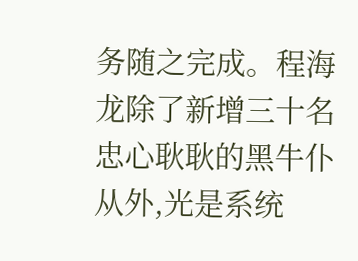务随之完成。程海龙除了新增三十名忠心耿耿的黑牛仆从外,光是系统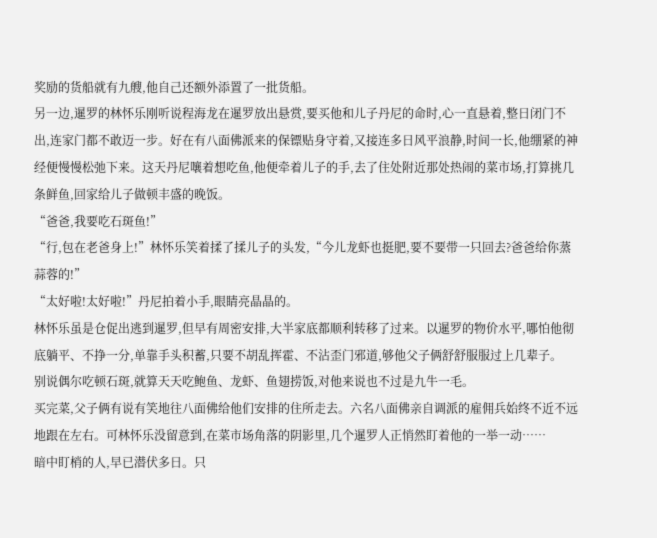奖励的货船就有九艘,他自己还额外添置了一批货船。
另一边,暹罗的林怀乐刚听说程海龙在暹罗放出悬赏,要买他和儿子丹尼的命时,心一直悬着,整日闭门不出,连家门都不敢迈一步。好在有八面佛派来的保镖贴身守着,又接连多日风平浪静,时间一长,他绷紧的神经便慢慢松弛下来。这天丹尼嚷着想吃鱼,他便牵着儿子的手,去了住处附近那处热闹的菜市场,打算挑几条鲜鱼,回家给儿子做顿丰盛的晚饭。
“爸爸,我要吃石斑鱼!”
“行,包在老爸身上!”林怀乐笑着揉了揉儿子的头发,“今儿龙虾也挺肥,要不要带一只回去?爸爸给你蒸蒜蓉的!”
“太好啦!太好啦!”丹尼拍着小手,眼睛亮晶晶的。
林怀乐虽是仓促出逃到暹罗,但早有周密安排,大半家底都顺利转移了过来。以暹罗的物价水平,哪怕他彻底躺平、不挣一分,单靠手头积蓄,只要不胡乱挥霍、不沾歪门邪道,够他父子俩舒舒服服过上几辈子。
别说偶尔吃顿石斑,就算天天吃鲍鱼、龙虾、鱼翅捞饭,对他来说也不过是九牛一毛。
买完菜,父子俩有说有笑地往八面佛给他们安排的住所走去。六名八面佛亲自调派的雇佣兵始终不近不远地跟在左右。可林怀乐没留意到,在菜市场角落的阴影里,几个暹罗人正悄然盯着他的一举一动……
暗中盯梢的人,早已潜伏多日。只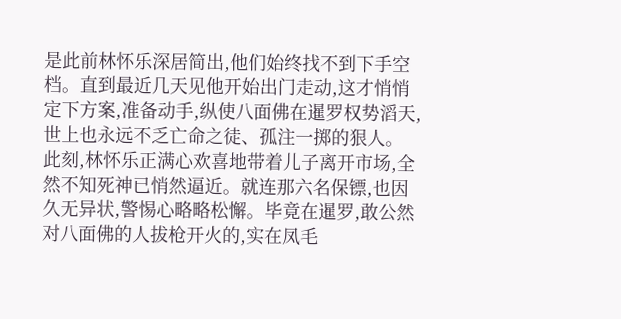是此前林怀乐深居简出,他们始终找不到下手空档。直到最近几天见他开始出门走动,这才悄悄定下方案,准备动手,纵使八面佛在暹罗权势滔天,世上也永远不乏亡命之徒、孤注一掷的狠人。
此刻,林怀乐正满心欢喜地带着儿子离开市场,全然不知死神已悄然逼近。就连那六名保镖,也因久无异状,警惕心略略松懈。毕竟在暹罗,敢公然对八面佛的人拔枪开火的,实在凤毛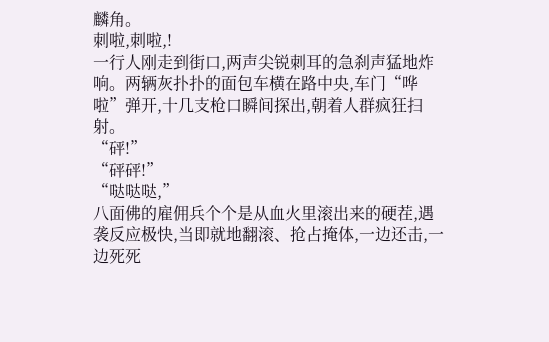麟角。
刺啦,刺啦,!
一行人刚走到街口,两声尖锐刺耳的急刹声猛地炸响。两辆灰扑扑的面包车横在路中央,车门“哗啦”弹开,十几支枪口瞬间探出,朝着人群疯狂扫射。
“砰!”
“砰砰!”
“哒哒哒,”
八面佛的雇佣兵个个是从血火里滚出来的硬茬,遇袭反应极快,当即就地翻滚、抢占掩体,一边还击,一边死死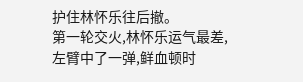护住林怀乐往后撤。
第一轮交火,林怀乐运气最差,左臂中了一弹,鲜血顿时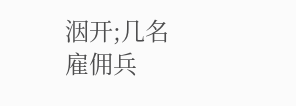洇开;几名雇佣兵